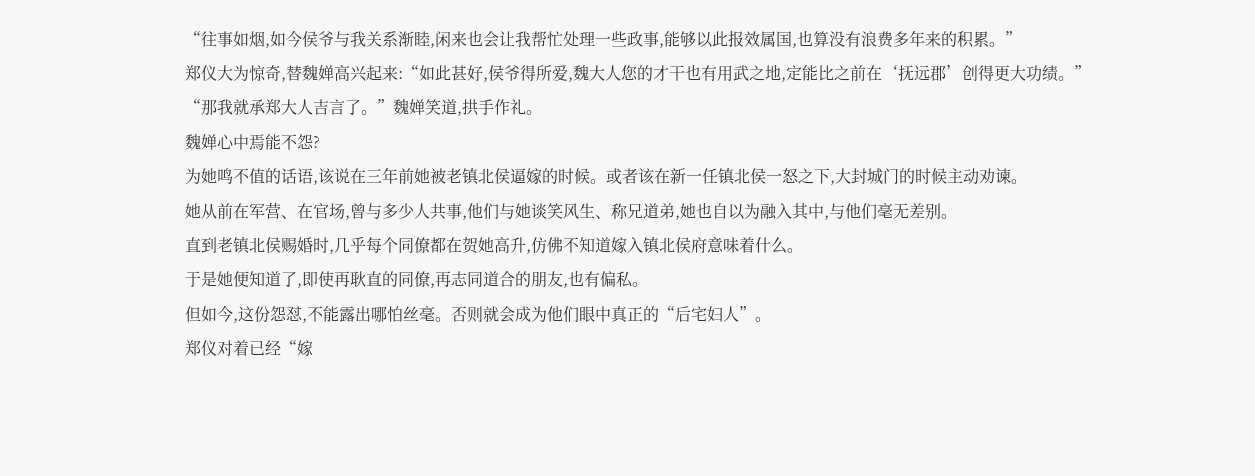“往事如烟,如今侯爷与我关系渐睦,闲来也会让我帮忙处理一些政事,能够以此报效属国,也算没有浪费多年来的积累。”
郑仪大为惊奇,替魏婵高兴起来:“如此甚好,侯爷得所爱,魏大人您的才干也有用武之地,定能比之前在‘抚远郡’创得更大功绩。”
“那我就承郑大人吉言了。”魏婵笑道,拱手作礼。
魏婵心中焉能不怨?
为她鸣不值的话语,该说在三年前她被老镇北侯逼嫁的时候。或者该在新一任镇北侯一怒之下,大封城门的时候主动劝谏。
她从前在军营、在官场,曾与多少人共事,他们与她谈笑风生、称兄道弟,她也自以为融入其中,与他们毫无差别。
直到老镇北侯赐婚时,几乎每个同僚都在贺她高升,仿佛不知道嫁入镇北侯府意味着什么。
于是她便知道了,即使再耿直的同僚,再志同道合的朋友,也有偏私。
但如今,这份怨怼,不能露出哪怕丝毫。否则就会成为他们眼中真正的“后宅妇人”。
郑仪对着已经“嫁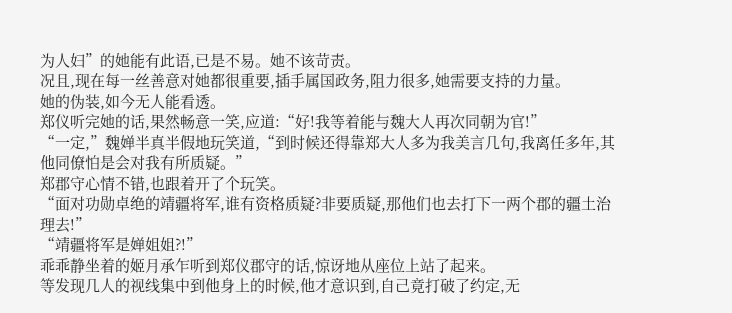为人妇”的她能有此语,已是不易。她不该苛责。
况且,现在每一丝善意对她都很重要,插手属国政务,阻力很多,她需要支持的力量。
她的伪装,如今无人能看透。
郑仪听完她的话,果然畅意一笑,应道:“好!我等着能与魏大人再次同朝为官!”
“一定,”魏婵半真半假地玩笑道,“到时候还得靠郑大人多为我美言几句,我离任多年,其他同僚怕是会对我有所质疑。”
郑郡守心情不错,也跟着开了个玩笑。
“面对功勋卓绝的靖疆将军,谁有资格质疑?非要质疑,那他们也去打下一两个郡的疆土治理去!”
“靖疆将军是婵姐姐?!”
乖乖静坐着的姬月承乍听到郑仪郡守的话,惊讶地从座位上站了起来。
等发现几人的视线集中到他身上的时候,他才意识到,自己竟打破了约定,无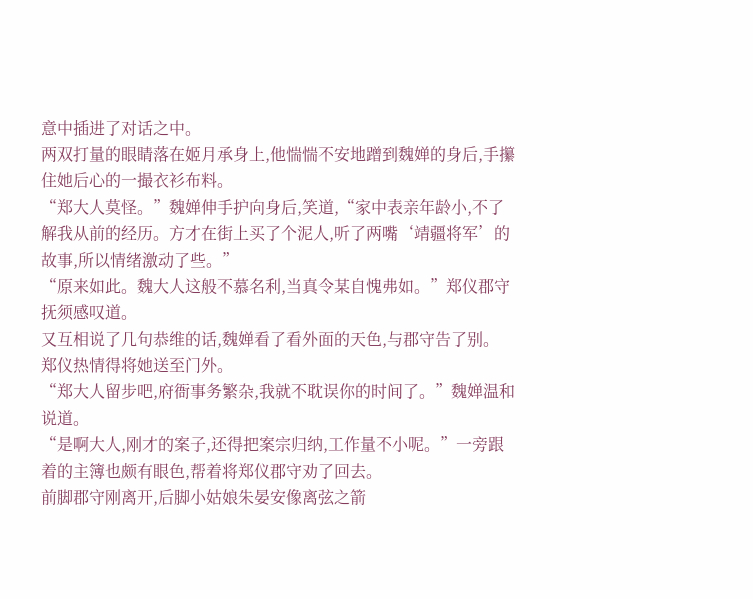意中插进了对话之中。
两双打量的眼睛落在姬月承身上,他惴惴不安地蹭到魏婵的身后,手攥住她后心的一撮衣衫布料。
“郑大人莫怪。”魏婵伸手护向身后,笑道,“家中表亲年龄小,不了解我从前的经历。方才在街上买了个泥人,听了两嘴‘靖疆将军’的故事,所以情绪激动了些。”
“原来如此。魏大人这般不慕名利,当真令某自愧弗如。”郑仪郡守抚须感叹道。
又互相说了几句恭维的话,魏婵看了看外面的天色,与郡守告了别。
郑仪热情得将她送至门外。
“郑大人留步吧,府衙事务繁杂,我就不耽误你的时间了。”魏婵温和说道。
“是啊大人,刚才的案子,还得把案宗归纳,工作量不小呢。”一旁跟着的主簿也颇有眼色,帮着将郑仪郡守劝了回去。
前脚郡守刚离开,后脚小姑娘朱晏安像离弦之箭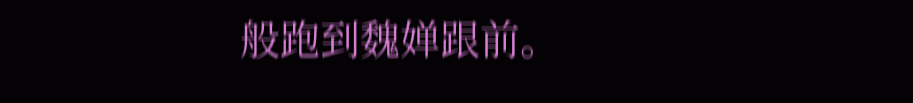般跑到魏婵跟前。